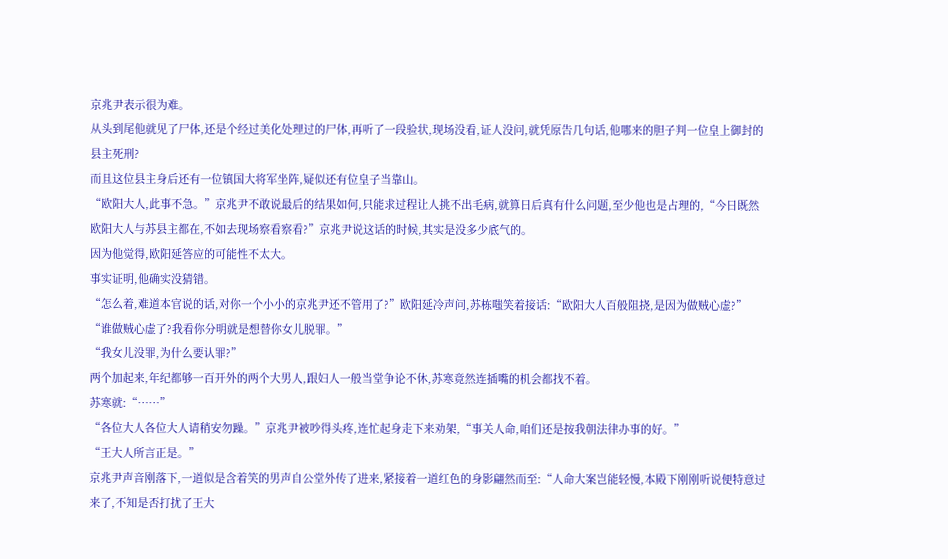京兆尹表示很为难。
从头到尾他就见了尸体,还是个经过美化处理过的尸体,再听了一段验状,现场没看,证人没问,就凭原告几句话,他哪来的胆子判一位皇上御封的县主死刑?
而且这位县主身后还有一位镇国大将军坐阵,疑似还有位皇子当靠山。
“欧阳大人,此事不急。”京兆尹不敢说最后的结果如何,只能求过程让人挑不出毛病,就算日后真有什么问题,至少他也是占理的,“今日既然欧阳大人与苏县主都在,不如去现场察看察看?”京兆尹说这话的时候,其实是没多少底气的。
因为他觉得,欧阳延答应的可能性不太大。
事实证明,他确实没猜错。
“怎么着,难道本官说的话,对你一个小小的京兆尹还不管用了?”欧阳延冷声问,苏栋嗤笑着接话:“欧阳大人百般阻挠,是因为做贼心虚?”
“谁做贼心虚了?我看你分明就是想替你女儿脱罪。”
“我女儿没罪,为什么要认罪?”
两个加起来,年纪都够一百开外的两个大男人,跟妇人一般当堂争论不休,苏寒竟然连插嘴的机会都找不着。
苏寒就:“……”
“各位大人各位大人请稍安勿躁。”京兆尹被吵得头疼,连忙起身走下来劝架,“事关人命,咱们还是按我朝法律办事的好。”
“王大人所言正是。”
京兆尹声音刚落下,一道似是含着笑的男声自公堂外传了进来,紧接着一道红色的身影翩然而至:“人命大案岂能轻慢,本殿下刚刚听说便特意过来了,不知是否打扰了王大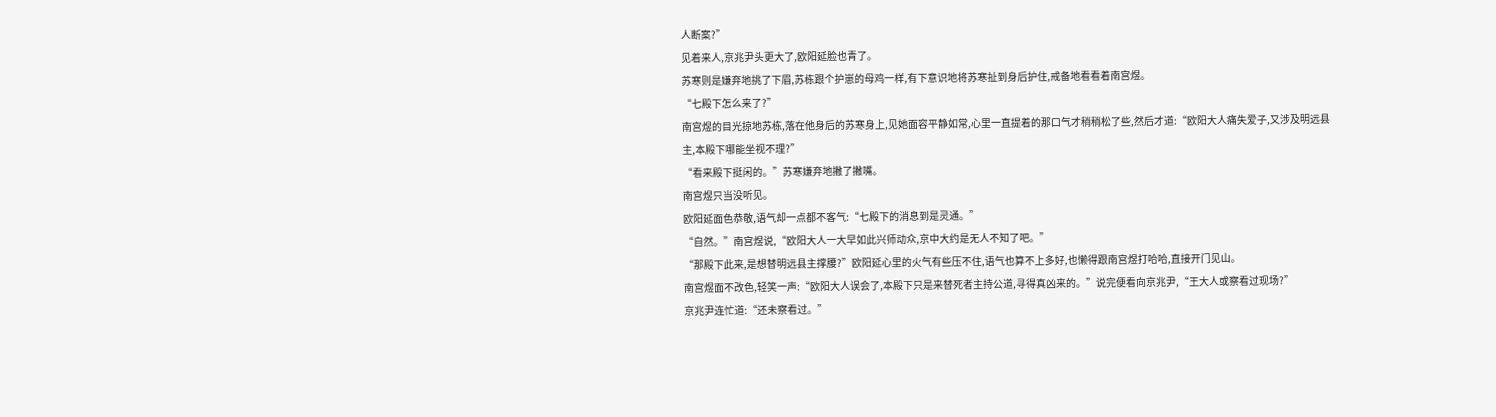人断案?”
见着来人,京兆尹头更大了,欧阳延脸也青了。
苏寒则是嫌弃地挑了下眉,苏栋跟个护崽的母鸡一样,有下意识地将苏寒扯到身后护住,戒备地看看着南宫煜。
“七殿下怎么来了?”
南宫煜的目光掠地苏栋,落在他身后的苏寒身上,见她面容平静如常,心里一直提着的那口气才稍稍松了些,然后才道:“欧阳大人痛失爱子,又涉及明远县主,本殿下哪能坐视不理?”
“看来殿下挺闲的。”苏寒嫌弃地撇了撇嘴。
南宫煜只当没听见。
欧阳延面色恭敬,语气却一点都不客气:“七殿下的消息到是灵通。”
“自然。”南宫煜说,“欧阳大人一大早如此兴师动众,京中大约是无人不知了吧。”
“那殿下此来,是想替明远县主撑腰?”欧阳延心里的火气有些压不住,语气也算不上多好,也懒得跟南宫煜打哈哈,直接开门见山。
南宫煜面不改色,轻笑一声:“欧阳大人误会了,本殿下只是来替死者主持公道,寻得真凶来的。”说完便看向京兆尹,“王大人或察看过现场?”
京兆尹连忙道:“还未察看过。”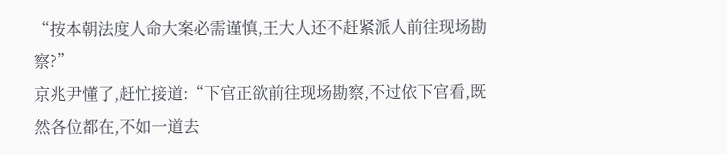“按本朝法度人命大案必需谨慎,王大人还不赶紧派人前往现场勘察?”
京兆尹懂了,赶忙接道:“下官正欲前往现场勘察,不过依下官看,既然各位都在,不如一道去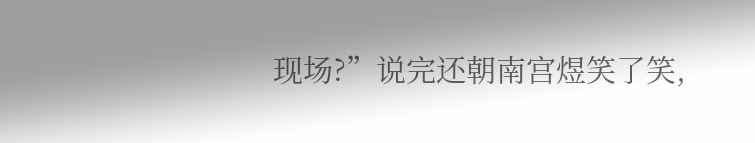现场?”说完还朝南宫煜笑了笑,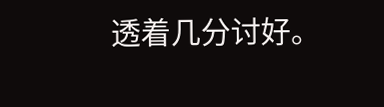透着几分讨好。